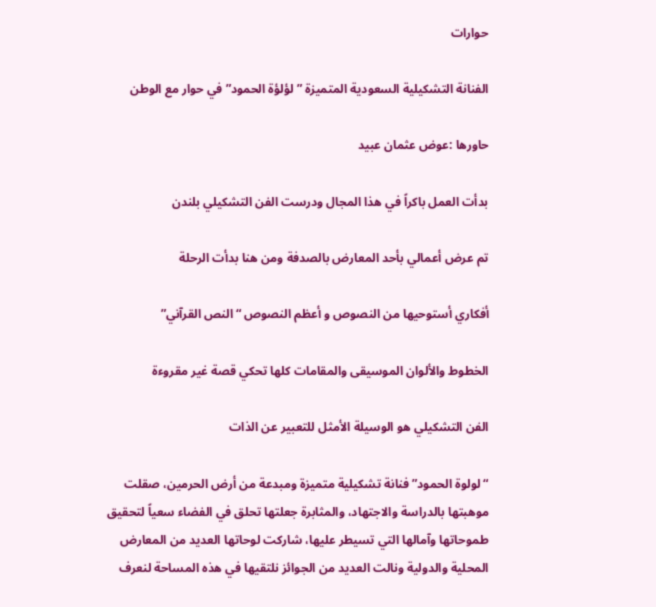حوارات

الفنانة التشكيلية السعودية المتميزة ” لؤلؤة الحمود” في حوار مع الوطن

حاورها :عوض عثمان عبيد

بدأت العمل باكراً في هذا المجال ودرست الفن التشكيلي بلندن

تم عرض أعمالي بأحد المعارض بالصدفة ومن هنا بدأت الرحلة

أفكاري أستوحيها من النصوص و أعظم النصوص “النص القرآني”

الخطوط والألوان الموسيقى والمقامات كلها تحكي قصة غير مقروءة

الفن التشكيلي هو الوسيلة الأمثل للتعبير عن الذات

“لولوة الحمود” فنانة تشكيلية متميزة ومبدعة من أرض الحرمين، صقلت موهبتها بالدراسة والاجتهاد، والمثابرة جعلتها تحلق في الفضاء سعياً لتحقيق طموحاتها وآمالها التي تسيطر عليها، شاركت لوحاتها العديد من المعارض المحلية والدولية ونالت العديد من الجوائز نلتقيها في هذه المساحة لنعرف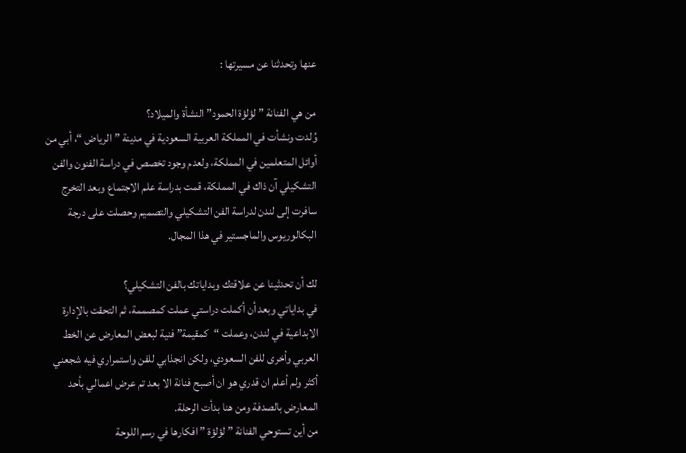عنها وتحدثنا عن مسيرتها :

من هي الفنانة ” لؤلؤة الحمود” النشأة والميلاد؟
وُلدت ونشأت في المملكة العربية السعودية في مدينة ” الرياض “، أبي من أوائل المتعلمين في المملكة، ولعدم وجود تخصص في دراسة الفنون والفن التشكيلي آن ذاك في المملكة، قمت بدراسة علم الاجتماع وبعد التخرج سافرت إلى لندن لدراسة الفن التشكيلي والتصميم وحصلت على درجة البكالوريوس والماجستير في هذا المجال.

لك أن تحدثينا عن علاقتك وبداياتك بالفن التشكيلي؟
في بداياتي وبعد أن أكملت دراستي عملت كمصممة، ثم التحقت بالإدارة الابداعية في لندن، وعملت “كمقيمة” فنية لبعض المعارض عن الخط العربي وأخرى للفن السعودي، ولكن انجذابي للفن واستمراري فيه شجعني أكثر ولم أعلم ان قدري هو ان أصبح فنانة الا بعد تم عرض اعمالي بأحد المعارض بالصدفة ومن هنا بدأت الرحلة.
من أين تستوحي الفنانة ” لؤلؤة ” افكارها في رسم اللوحة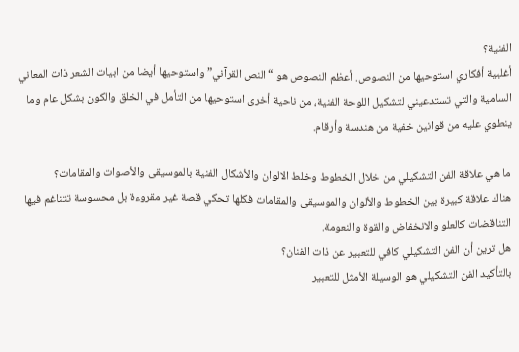الفنية؟
أغلبية أفكاري استوحيها من النصوص. أعظم النصوص هو “النص القرآني” واستوحيها أيضا من ابيات الشعر ذات المعاني السامية والتي تستدعيني لتشكيل اللوحة الفنية، من ناحية أخرى استوحيها من التأمل في الخلق والكون بشكل عام وما ينطوي عليه من قوانين خفية من هندسة وأرقام.

ما هي علاقة الفن التشكيلي من خلال الخطوط وخلط الالوان والأشكال الفنية بالموسيقى والأصوات والمقامات؟
هناك علاقة كبيرة بين الخطوط والألوان والموسيقى والمقامات فكلها تحكي قصة غير مقروءة بل محسوسة تتناغم فيها التناقضات كالعلو والانخفاض والقوة والنعومة.
هل ترين أن الفن التشكيلي كافي للتعبير عن ذات الفنان؟
بالتأكيد الفن التشكيلي هو الوسيلة الأمثل للتعبير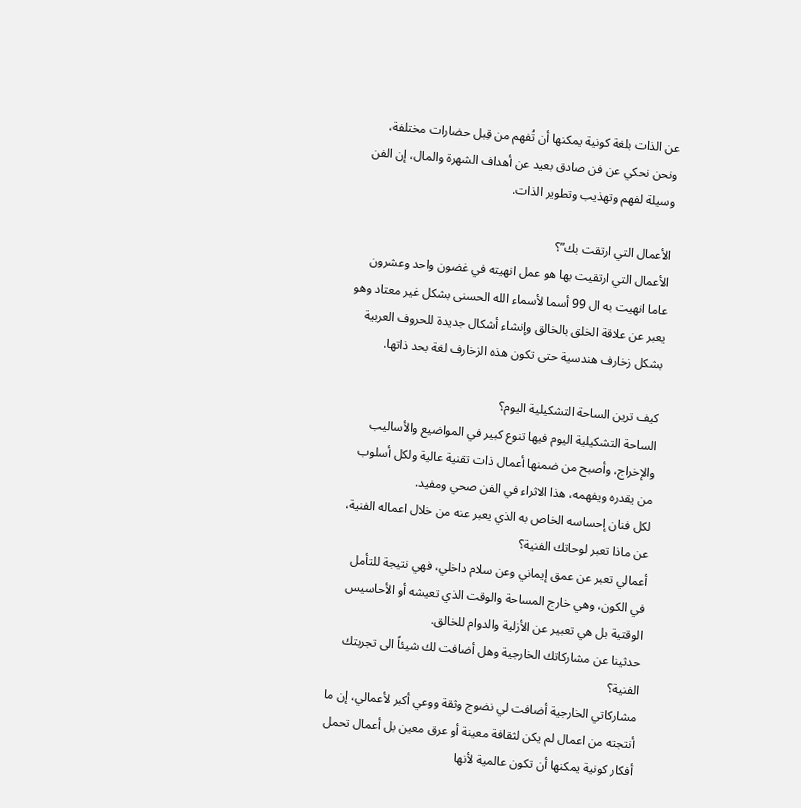عن الذات بلغة كونية يمكنها أن تُفهم من قِبل حضارات مختلفة، ونحن نحكي عن فن صادق بعيد عن أهداف الشهرة والمال، إن الفن وسيلة لفهم وتهذيب وتطوير الذات.

الأعمال التي ارتقت بك”؟
الأعمال التي ارتقيت بها هو عمل انهيته في غضون واحد وعشرون عاما انهيت به ال 99 أسما لأسماء الله الحسنى بشكل غير معتاد وهو يعبر عن علاقة الخلق بالخالق وإنشاء أشكال جديدة للحروف العربية بشكل زخارف هندسية حتى تكون هذه الزخارف لغة بحد ذاتها.

كيف ترين الساحة التشكيلية اليوم؟
الساحة التشكيلية اليوم فيها تنوع كبير في المواضيع والأساليب والإخراج، وأصبح من ضمنها أعمال ذات تقنية عالية ولكل أسلوب من يقدره ويفهمه، هذا الاثراء في الفن صحي ومفيد.
لكل فنان إحساسه الخاص به الذي يعبر عنه من خلال اعماله الفنية، عن ماذا تعبر لوحاتك الفنية؟
أعمالي تعبر عن عمق إيماني وعن سلام داخلي، فهي نتيجة للتأمل في الكون، وهي خارج المساحة والوقت الذي تعيشه أو الأحاسيس الوقتية بل هي تعبير عن الأزلية والدوام للخالق.
حدثينا عن مشاركاتك الخارجية وهل أضافت لك شيئاً الى تجربتك الفنية؟
مشاركاتي الخارجية أضافت لي نضوج وثقة ووعي أكبر لأعمالي، إن ما أنتجته من اعمال لم يكن لثقافة معينة أو عرق معين بل أعمال تحمل أفكار كونية يمكنها أن تكون عالمية لأنها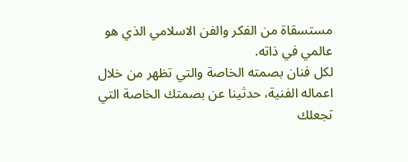مستسقاة من الفكر والفن الاسلامي الذي هو عالمي في ذاته.
لكل فنان بصمته الخاصة والتي تظهر من خلال اعماله الفنية، حدثينا عن بصمتك الخاصة التي تجعلك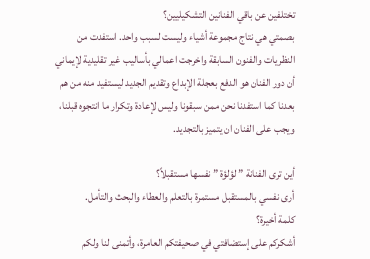تختلفين عن باقي الفنانين التشكيليين؟
بصمتي هي نتاج مجموعة أشياء وليست لسبب واحد. استفدت من النظريات والفنون السابقة واخرجت اعمالي بأساليب غير تقليدية لإيماني أن دور الفنان هو الدفع بعجلة الإبداع وتقديم الجديد ليستفيد منه من هم بعدنا كما استفدنا نحن ممن سبقونا وليس لإعادة وتكرار ما انتجوه قبلنا، ويجب على الفنان ان يتميز بالتجديد.

أين ترى الفنانة ” لؤلؤة ” نفسها مستقبلاً؟
أرى نفسي بالمستقبل مستمرة بالتعلم والعطاء والبحث والتأمل.
كلمة أخيرة؟
أشكركم على إستضافتي في صحيفتكم العامرة، وأتمنى لنا ولكم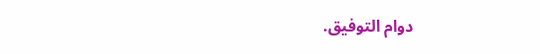دوام التوفيق.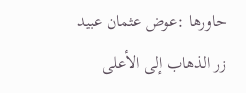حاورها :عوض عثمان عبيد
زر الذهاب إلى الأعلى